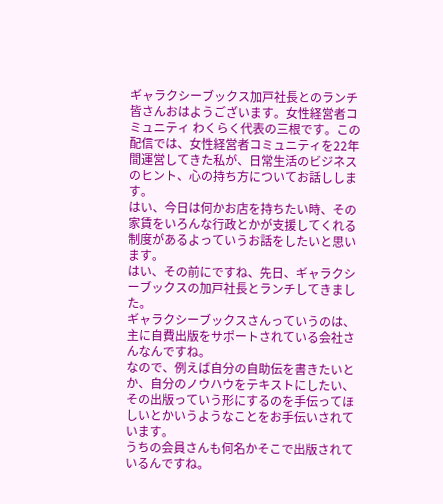ギャラクシーブックス加戸社長とのランチ
皆さんおはようございます。女性経営者コミュニティ わくらく代表の三根です。この配信では、女性経営者コミュニティを22年間運営してきた私が、日常生活のビジネスのヒント、心の持ち方についてお話しします。
はい、今日は何かお店を持ちたい時、その家賃をいろんな行政とかが支援してくれる制度があるよっていうお話をしたいと思います。
はい、その前にですね、先日、ギャラクシーブックスの加戸社長とランチしてきました。
ギャラクシーブックスさんっていうのは、主に自費出版をサポートされている会社さんなんですね。
なので、例えば自分の自助伝を書きたいとか、自分のノウハウをテキストにしたい、その出版っていう形にするのを手伝ってほしいとかいうようなことをお手伝いされています。
うちの会員さんも何名かそこで出版されているんですね。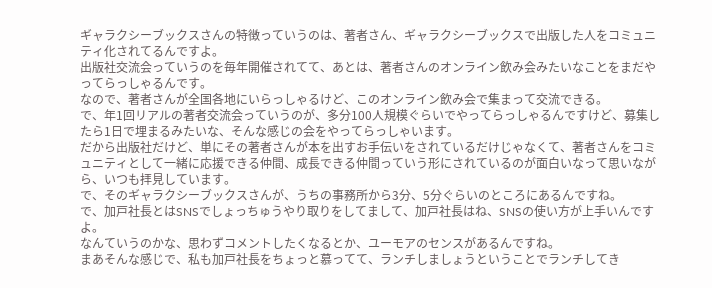ギャラクシーブックスさんの特徴っていうのは、著者さん、ギャラクシーブックスで出版した人をコミュニティ化されてるんですよ。
出版社交流会っていうのを毎年開催されてて、あとは、著者さんのオンライン飲み会みたいなことをまだやってらっしゃるんです。
なので、著者さんが全国各地にいらっしゃるけど、このオンライン飲み会で集まって交流できる。
で、年1回リアルの著者交流会っていうのが、多分100人規模ぐらいでやってらっしゃるんですけど、募集したら1日で埋まるみたいな、そんな感じの会をやってらっしゃいます。
だから出版社だけど、単にその著者さんが本を出すお手伝いをされているだけじゃなくて、著者さんをコミュニティとして一緒に応援できる仲間、成長できる仲間っていう形にされているのが面白いなって思いながら、いつも拝見しています。
で、そのギャラクシーブックスさんが、うちの事務所から3分、5分ぐらいのところにあるんですね。
で、加戸社長とはSNSでしょっちゅうやり取りをしてまして、加戸社長はね、SNSの使い方が上手いんですよ。
なんていうのかな、思わずコメントしたくなるとか、ユーモアのセンスがあるんですね。
まあそんな感じで、私も加戸社長をちょっと慕ってて、ランチしましょうということでランチしてき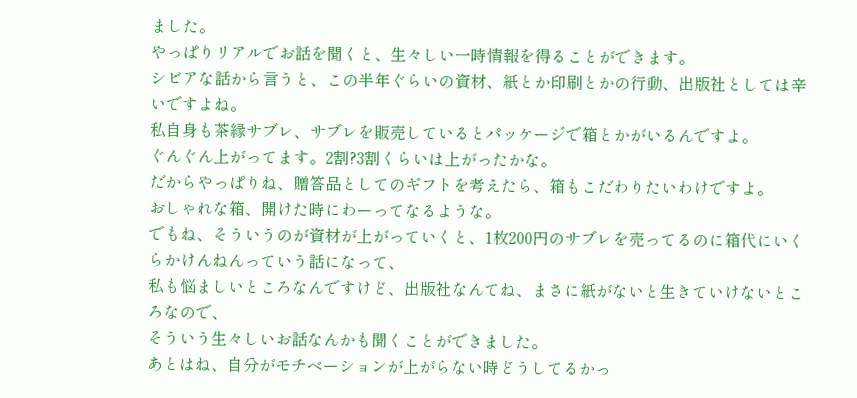ました。
やっぱりリアルでお話を聞くと、生々しい一時情報を得ることができます。
シビアな話から言うと、この半年ぐらいの資材、紙とか印刷とかの行動、出版社としては辛いですよね。
私自身も茶縁サブレ、サブレを販売しているとパッケージで箱とかがいるんですよ。
ぐんぐん上がってます。2割?3割くらいは上がったかな。
だからやっぱりね、贈答品としてのギフトを考えたら、箱もこだわりたいわけですよ。
おしゃれな箱、開けた時にわーってなるような。
でもね、そういうのが資材が上がっていくと、1枚200円のサブレを売ってるのに箱代にいくらかけんねんっていう話になって、
私も悩ましいところなんですけど、出版社なんてね、まさに紙がないと生きていけないところなので、
そういう生々しいお話なんかも聞くことができました。
あとはね、自分がモチベーションが上がらない時どうしてるかっ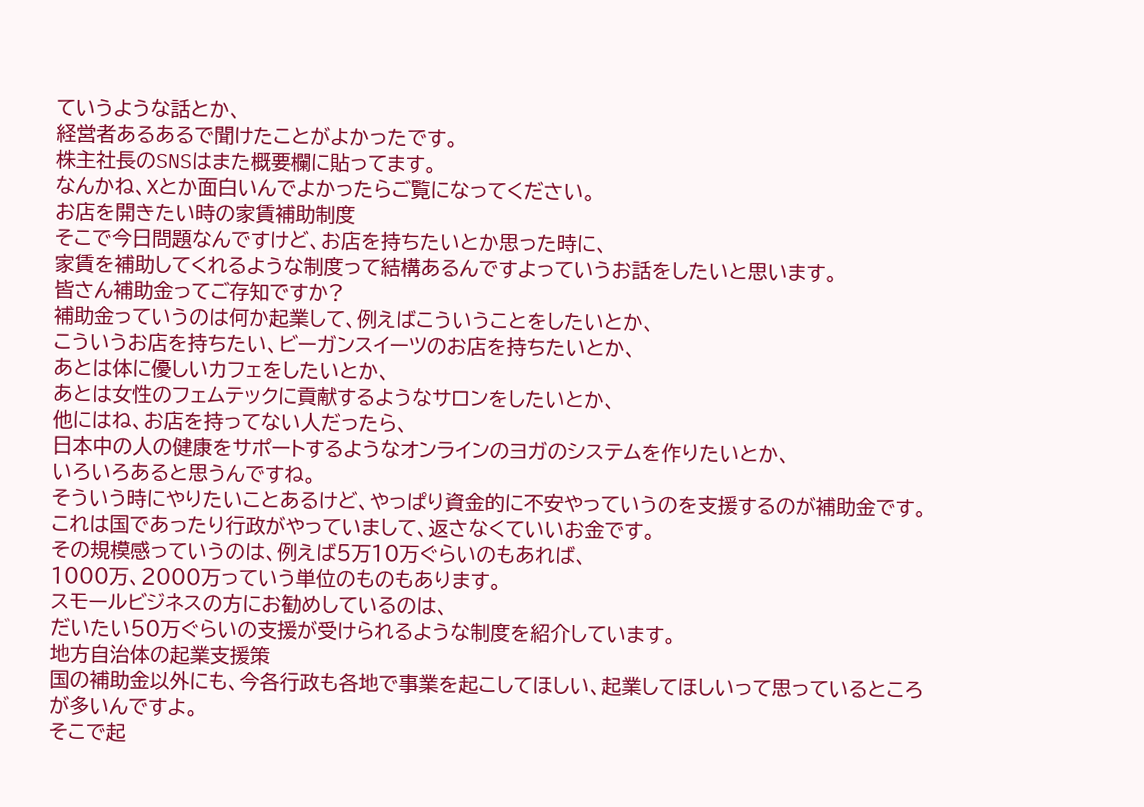ていうような話とか、
経営者あるあるで聞けたことがよかったです。
株主社長のSNSはまた概要欄に貼ってます。
なんかね、Xとか面白いんでよかったらご覧になってください。
お店を開きたい時の家賃補助制度
そこで今日問題なんですけど、お店を持ちたいとか思った時に、
家賃を補助してくれるような制度って結構あるんですよっていうお話をしたいと思います。
皆さん補助金ってご存知ですか?
補助金っていうのは何か起業して、例えばこういうことをしたいとか、
こういうお店を持ちたい、ビーガンスイーツのお店を持ちたいとか、
あとは体に優しいカフェをしたいとか、
あとは女性のフェムテックに貢献するようなサロンをしたいとか、
他にはね、お店を持ってない人だったら、
日本中の人の健康をサポートするようなオンラインのヨガのシステムを作りたいとか、
いろいろあると思うんですね。
そういう時にやりたいことあるけど、やっぱり資金的に不安やっていうのを支援するのが補助金です。
これは国であったり行政がやっていまして、返さなくていいお金です。
その規模感っていうのは、例えば5万10万ぐらいのもあれば、
1000万、2000万っていう単位のものもあります。
スモールビジネスの方にお勧めしているのは、
だいたい50万ぐらいの支援が受けられるような制度を紹介しています。
地方自治体の起業支援策
国の補助金以外にも、今各行政も各地で事業を起こしてほしい、起業してほしいって思っているところが多いんですよ。
そこで起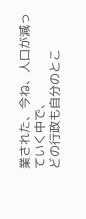業された、今ね、人口が減っていく中で、
どの行政も自分のとこ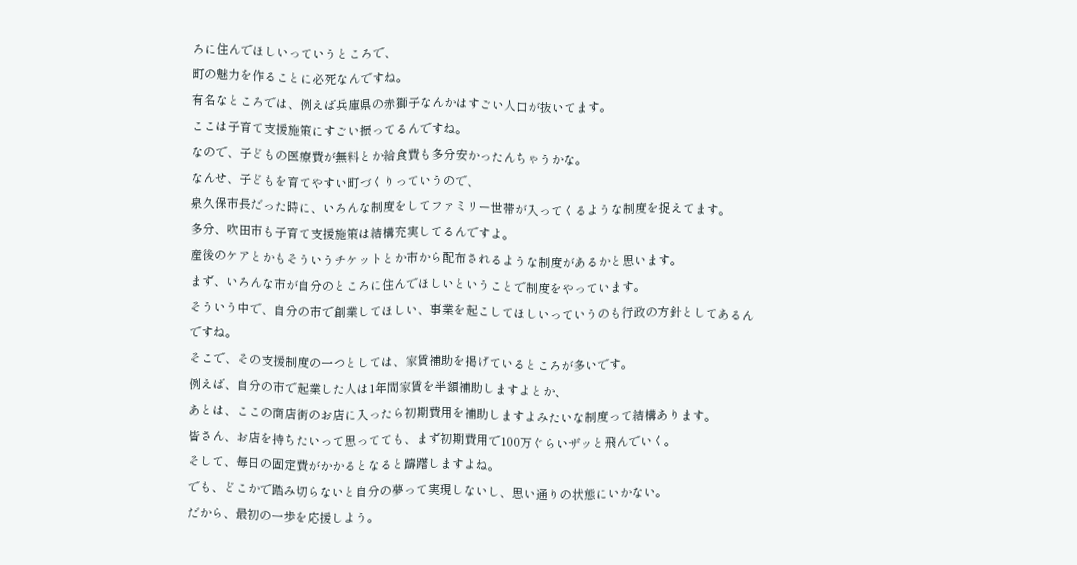ろに住んでほしいっていうところで、
町の魅力を作ることに必死なんですね。
有名なところでは、例えば兵庫県の赤獅子なんかはすごい人口が抜いてます。
ここは子育て支援施策にすごい振ってるんですね。
なので、子どもの医療費が無料とか給食費も多分安かったんちゃうかな。
なんせ、子どもを育てやすい町づくりっていうので、
泉久保市長だった時に、いろんな制度をしてファミリー世帯が入ってくるような制度を捉えてます。
多分、吹田市も子育て支援施策は結構充実してるんですよ。
産後のケアとかもそういうチケットとか市から配布されるような制度があるかと思います。
まず、いろんな市が自分のところに住んでほしいということで制度をやっています。
そういう中で、自分の市で創業してほしい、事業を起こしてほしいっていうのも行政の方針としてあるんですね。
そこで、その支援制度の一つとしては、家賃補助を掲げているところが多いです。
例えば、自分の市で起業した人は1年間家賃を半額補助しますよとか、
あとは、ここの商店街のお店に入ったら初期費用を補助しますよみたいな制度って結構あります。
皆さん、お店を持ちたいって思ってても、まず初期費用で100万ぐらいザッと飛んでいく。
そして、毎日の固定費がかかるとなると躊躇しますよね。
でも、どこかで踏み切らないと自分の夢って実現しないし、思い通りの状態にいかない。
だから、最初の一歩を応援しよう。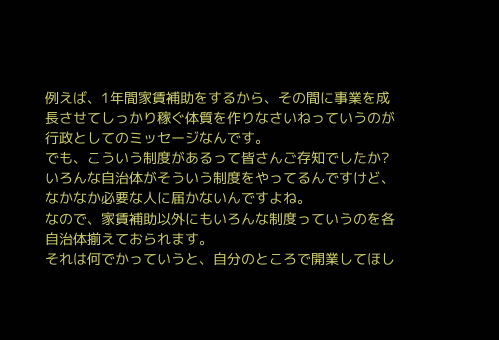例えば、1年間家賃補助をするから、その間に事業を成長させてしっかり稼ぐ体質を作りなさいねっていうのが行政としてのミッセージなんです。
でも、こういう制度があるって皆さんご存知でしたか?
いろんな自治体がそういう制度をやってるんですけど、なかなか必要な人に届かないんですよね。
なので、家賃補助以外にもいろんな制度っていうのを各自治体揃えておられます。
それは何でかっていうと、自分のところで開業してほし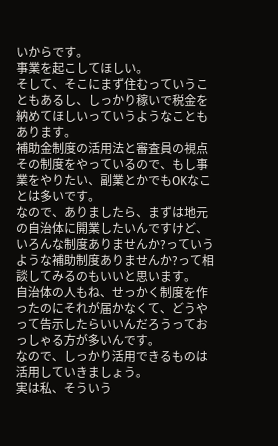いからです。
事業を起こしてほしい。
そして、そこにまず住むっていうこともあるし、しっかり稼いで税金を納めてほしいっていうようなこともあります。
補助金制度の活用法と審査員の視点
その制度をやっているので、もし事業をやりたい、副業とかでもOKなことは多いです。
なので、ありましたら、まずは地元の自治体に開業したいんですけど、いろんな制度ありませんか?っていうような補助制度ありませんか?って相談してみるのもいいと思います。
自治体の人もね、せっかく制度を作ったのにそれが届かなくて、どうやって告示したらいいんだろうっておっしゃる方が多いんです。
なので、しっかり活用できるものは活用していきましょう。
実は私、そういう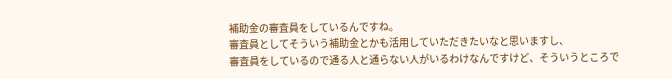補助金の審査員をしているんですね。
審査員としてそういう補助金とかも活用していただきたいなと思いますし、
審査員をしているので通る人と通らない人がいるわけなんですけど、そういうところで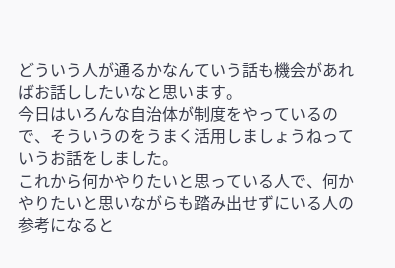どういう人が通るかなんていう話も機会があればお話ししたいなと思います。
今日はいろんな自治体が制度をやっているので、そういうのをうまく活用しましょうねっていうお話をしました。
これから何かやりたいと思っている人で、何かやりたいと思いながらも踏み出せずにいる人の参考になると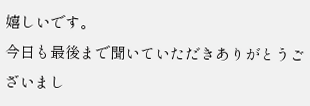嬉しいです。
今日も最後まで聞いていただきありがとうございまし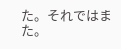た。それではまた。